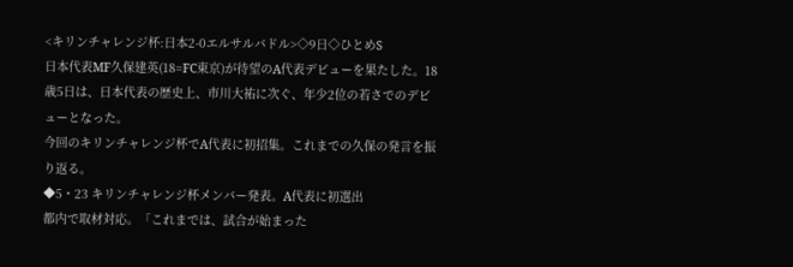<キリンチャレンジ杯:日本2-0エルサルバドル>◇9日◇ひとめS
日本代表MF久保建英(18=FC東京)が待望のA代表デビューを果たした。18歳5日は、日本代表の歴史上、市川大祐に次ぐ、年少2位の若さでのデビューとなった。
今回のキリンチャレンジ杯でA代表に初招集。これまでの久保の発言を振り返る。
◆5・23 キリンチャレンジ杯メンバー発表。A代表に初選出
都内で取材対応。「これまでは、試合が始まった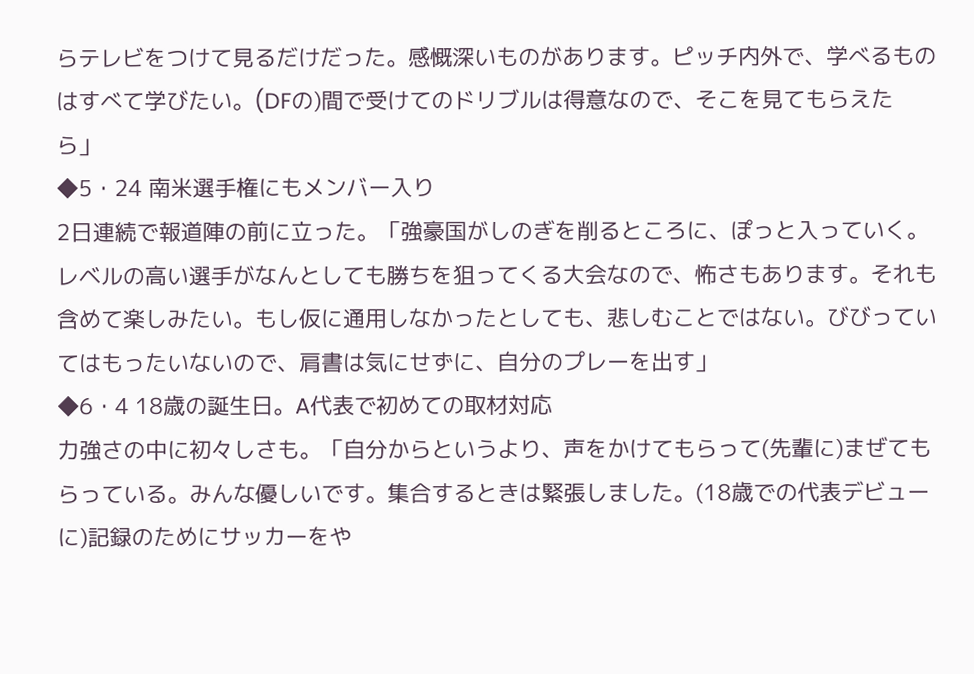らテレビをつけて見るだけだった。感慨深いものがあります。ピッチ内外で、学べるものはすべて学びたい。(DFの)間で受けてのドリブルは得意なので、そこを見てもらえたら」
◆5・24 南米選手権にもメンバー入り
2日連続で報道陣の前に立った。「強豪国がしのぎを削るところに、ぽっと入っていく。レベルの高い選手がなんとしても勝ちを狙ってくる大会なので、怖さもあります。それも含めて楽しみたい。もし仮に通用しなかったとしても、悲しむことではない。びびっていてはもったいないので、肩書は気にせずに、自分のプレーを出す」
◆6・4 18歳の誕生日。A代表で初めての取材対応
力強さの中に初々しさも。「自分からというより、声をかけてもらって(先輩に)まぜてもらっている。みんな優しいです。集合するときは緊張しました。(18歳での代表デビューに)記録のためにサッカーをや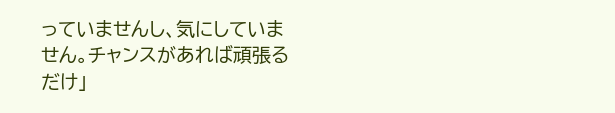っていませんし、気にしていません。チャンスがあれば頑張るだけ」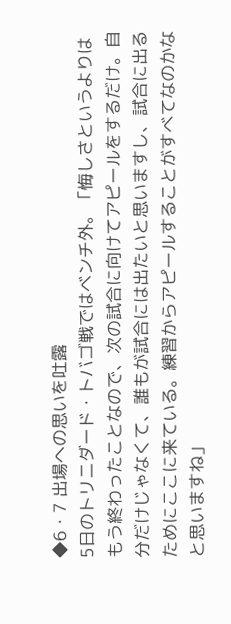◆6・7 出場への思いを吐露
5日のトリニダード・トバゴ戦ではベンチ外。「悔しさというよりはもう終わったことなので、次の試合に向けてアピールをするだけ。自分だけじゃなくて、誰もが試合には出たいと思いますし、試合に出るためにここに来ている。練習からアピールすることがすべてなのかなと思いますね」